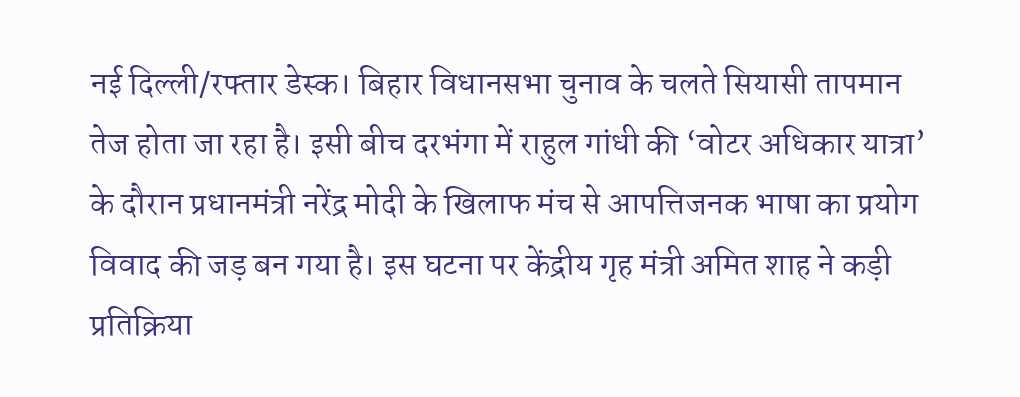नई दिल्ली/रफ्तार डेस्क। बिहार विधानसभा चुनाव के चलते सियासी तापमान तेज होता जा रहा है। इसी बीच दरभंगा में राहुल गांधी की ‘वोटर अधिकार यात्रा’ के दौरान प्रधानमंत्री नरेंद्र मोदी के खिलाफ मंच से आपत्तिजनक भाषा का प्रयोग विवाद की जड़ बन गया है। इस घटना पर केंद्रीय गृह मंत्री अमित शाह ने कड़ी प्रतिक्रिया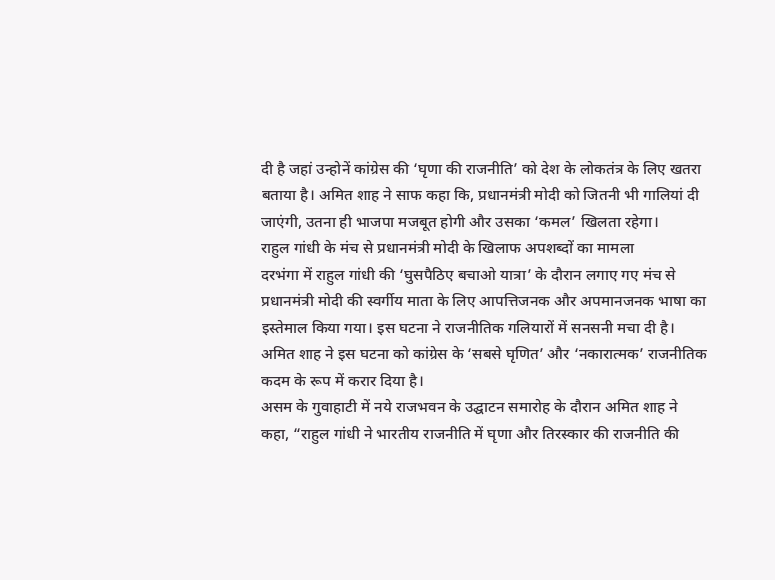दी है जहां उन्होनें कांग्रेस की ‘घृणा की राजनीति’ को देश के लोकतंत्र के लिए खतरा बताया है। अमित शाह ने साफ कहा कि, प्रधानमंत्री मोदी को जितनी भी गालियां दी जाएंगी, उतना ही भाजपा मजबूत होगी और उसका ‘कमल’ खिलता रहेगा।
राहुल गांधी के मंच से प्रधानमंत्री मोदी के खिलाफ अपशब्दों का मामला
दरभंगा में राहुल गांधी की ‘घुसपैठिए बचाओ यात्रा’ के दौरान लगाए गए मंच से प्रधानमंत्री मोदी की स्वर्गीय माता के लिए आपत्तिजनक और अपमानजनक भाषा का इस्तेमाल किया गया। इस घटना ने राजनीतिक गलियारों में सनसनी मचा दी है। अमित शाह ने इस घटना को कांग्रेस के ‘सबसे घृणित’ और ‘नकारात्मक’ राजनीतिक कदम के रूप में करार दिया है।
असम के गुवाहाटी में नये राजभवन के उद्घाटन समारोह के दौरान अमित शाह ने कहा, “राहुल गांधी ने भारतीय राजनीति में घृणा और तिरस्कार की राजनीति की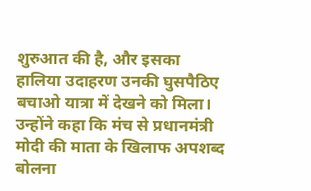शुरुआत की है, और इसका हालिया उदाहरण उनकी घुसपैठिए बचाओ यात्रा में देखने को मिला। उन्होंने कहा कि मंच से प्रधानमंत्री मोदी की माता के खिलाफ अपशब्द बोलना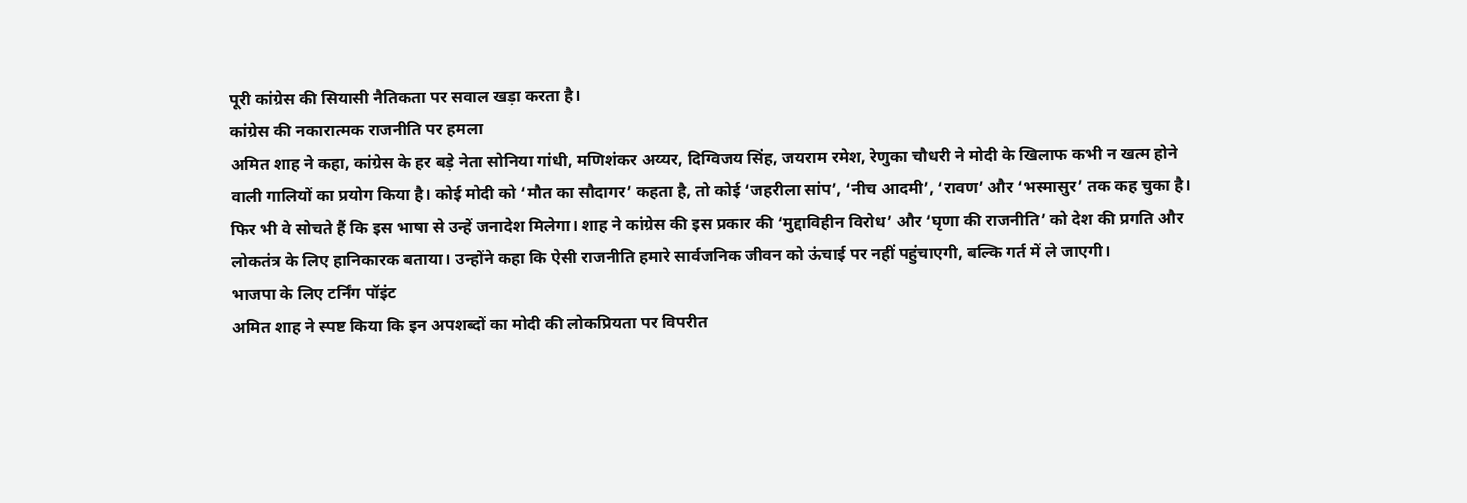पूरी कांग्रेस की सियासी नैतिकता पर सवाल खड़ा करता है।
कांग्रेस की नकारात्मक राजनीति पर हमला
अमित शाह ने कहा, कांग्रेस के हर बड़े नेता सोनिया गांधी, मणिशंकर अय्यर, दिग्विजय सिंह, जयराम रमेश, रेणुका चौधरी ने मोदी के खिलाफ कभी न खत्म होने वाली गालियों का प्रयोग किया है। कोई मोदी को ‘मौत का सौदागर’ कहता है, तो कोई ‘जहरीला सांप’, ‘नीच आदमी’, ‘रावण’ और ‘भस्मासुर’ तक कह चुका है। फिर भी वे सोचते हैं कि इस भाषा से उन्हें जनादेश मिलेगा। शाह ने कांग्रेस की इस प्रकार की ‘मुद्दाविहीन विरोध’ और ‘घृणा की राजनीति’ को देश की प्रगति और लोकतंत्र के लिए हानिकारक बताया। उन्होंने कहा कि ऐसी राजनीति हमारे सार्वजनिक जीवन को ऊंचाई पर नहीं पहुंचाएगी, बल्कि गर्त में ले जाएगी।
भाजपा के लिए टर्निंग पॉइंट
अमित शाह ने स्पष्ट किया कि इन अपशब्दों का मोदी की लोकप्रियता पर विपरीत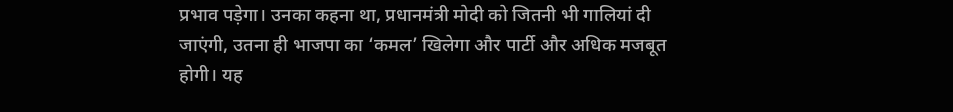प्रभाव पड़ेगा। उनका कहना था, प्रधानमंत्री मोदी को जितनी भी गालियां दी जाएंगी, उतना ही भाजपा का ‘कमल’ खिलेगा और पार्टी और अधिक मजबूत होगी। यह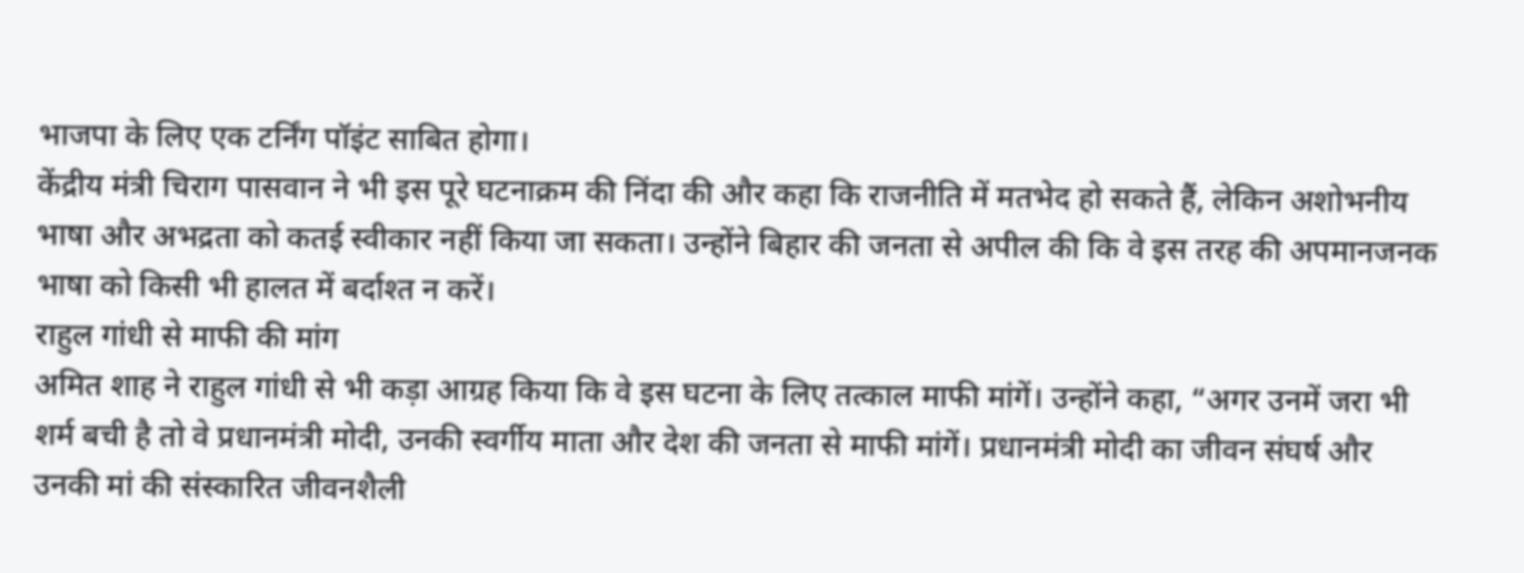भाजपा के लिए एक टर्निंग पॉइंट साबित होगा।
केंद्रीय मंत्री चिराग पासवान ने भी इस पूरे घटनाक्रम की निंदा की और कहा कि राजनीति में मतभेद हो सकते हैं, लेकिन अशोभनीय भाषा और अभद्रता को कतई स्वीकार नहीं किया जा सकता। उन्होंने बिहार की जनता से अपील की कि वे इस तरह की अपमानजनक भाषा को किसी भी हालत में बर्दाश्त न करें।
राहुल गांधी से माफी की मांग
अमित शाह ने राहुल गांधी से भी कड़ा आग्रह किया कि वे इस घटना के लिए तत्काल माफी मांगें। उन्होंने कहा, “अगर उनमें जरा भी शर्म बची है तो वे प्रधानमंत्री मोदी, उनकी स्वर्गीय माता और देश की जनता से माफी मांगें। प्रधानमंत्री मोदी का जीवन संघर्ष और उनकी मां की संस्कारित जीवनशैली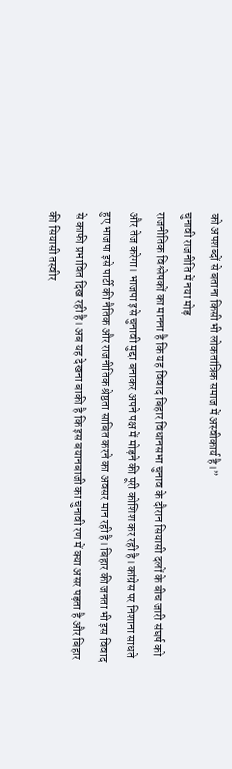को अपशब्दों से बताना किसी भी लोकतांत्रिक समाज में अस्वीकार्य है।”
चुनावी राजनीति में नया मोड़
राजनीतिक विश्लेषकों का मानना है कि यह विवाद बिहार विधानसभा चुनाव के दौरान सियासी दलों के बीच जारी संघर्ष को और तेज करेगा। भाजपा इसे चुनावी मुद्दा बनाकर अपने पक्ष में मोड़ने की पूरी कोशिश कर रही है। कांग्रेस पर निशाना साधते हुए भाजपा इसे पार्टी की नैतिक और राजनीतिक श्रेष्ठता साबित करने का अवसर मान रही है। बिहार की जनता भी इस विवाद से काफी प्रभावित दिख रही है। अब यह देखना बाकी है कि इस बयानबाजी का चुनावी रण में क्या असर पड़ता है और बिहार की सियासी तस्वीर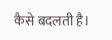कैसे बदलती है।